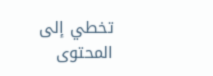تخطي إلى المحتوى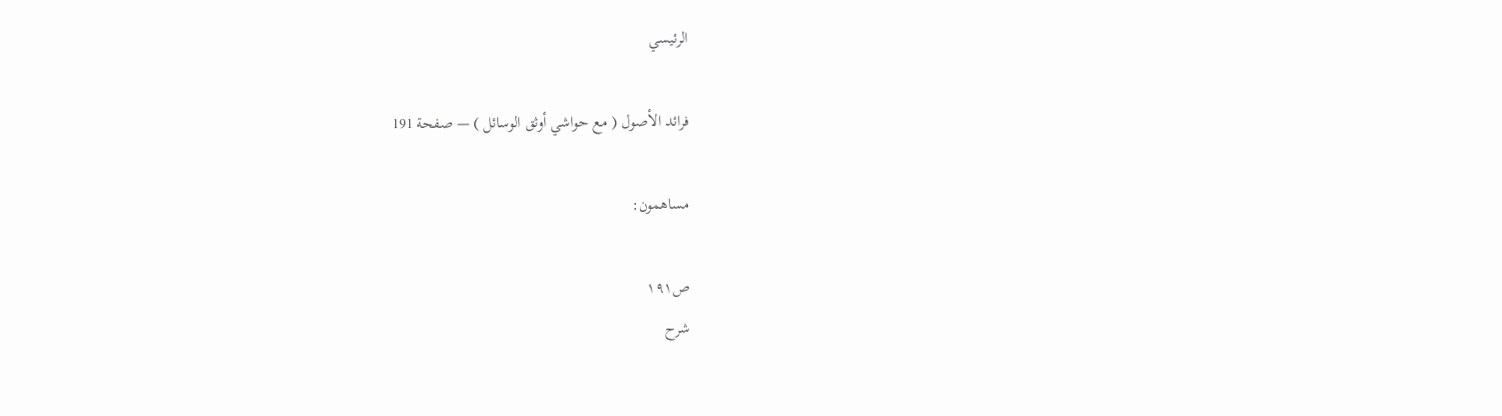الرئيسي

فرائد الأصول ( مع حواشي أوثق الوسائل ) — صفحة 191

مساهمون:

ص١٩١
شرح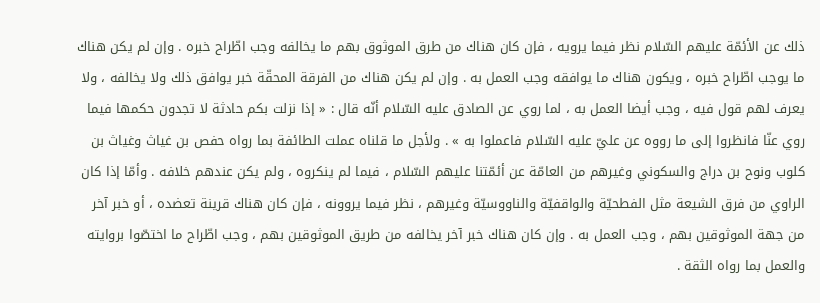ذلك عن الأئمّة عليهم السّلام نظر فيما يرويه ، فإن كان هناك من طرق الموثوق بهم ما يخالفه وجب اطّراح خبره . وإن لم يكن هناك ما يوجب اطّراح خبره ، ويكون هناك ما يوافقه وجب العمل به . وإن لم يكن هناك من الفرقة المحقّة خبر يوافق ذلك ولا يخالفه ، ولا يعرف لهم قول فيه ، وجب أيضا العمل به ، لما روي عن الصادق عليه السّلام أنّه قال : « إذا نزلت بكم حادثة لا تجدون حكمها فيما روي عنّا فانظروا إلى ما رووه عن عليّ عليه السّلام فاعملوا به » . ولأجل ما قلناه عملت الطائفة بما رواه حفص بن غياث وغياث بن كلوب ونوح بن دراج والسكوني وغيرهم من العامّة عن أئمّتنا عليهم السّلام ، فيما لم ينكروه ، ولم يكن عندهم خلافه . وأمّا إذا كان الراوي من فرق الشيعة مثل الفطحيّة والواقفيّة والناووسيّة وغيرهم ، نظر فيما يروونه ، فإن كان هناك قرينة تعضده ، أو خبر آخر من جهة الموثوقين بهم ، وجب العمل به . وإن كان هناك خبر آخر يخالفه من طريق الموثوقين بهم ، وجب اطّراح ما اختصّوا بروايته والعمل بما رواه الثقة .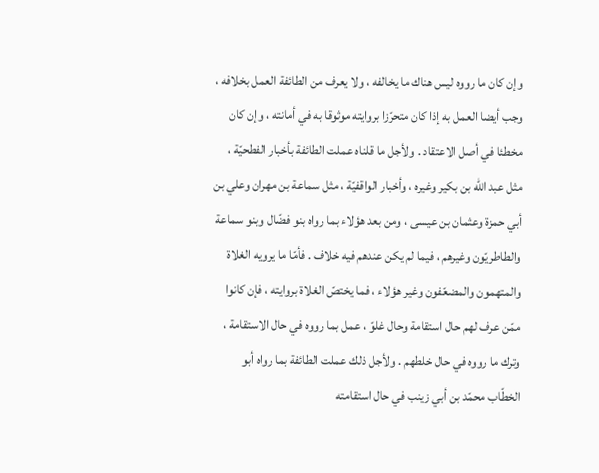وإن كان ما رووه ليس هناك ما يخالفه ، ولا يعرف من الطائفة العمل بخلافه ، وجب أيضا العمل به إذا كان متحرّزا بروايته موثوقا به في أمانته ، وإن كان مخطئا في أصل الاعتقاد . ولأجل ما قلناه عملت الطائفة بأخبار الفطحيّة ، مثل عبد اللّه بن بكير وغيره ، وأخبار الواقفيّة ، مثل سماعة بن مهران وعلي بن أبي حمزة وعثمان بن عيسى ، ومن بعد هؤلاء بما رواه بنو فضّال وبنو سماعة والطاطريّون وغيرهم ، فيما لم يكن عندهم فيه خلاف . فأمّا ما يرويه الغلاة والمتهمون والمضعّفون وغير هؤلاء ، فما يختصّ الغلاة بروايته ، فإن كانوا ممّن عرف لهم حال استقامة وحال غلوّ ، عمل بما رووه في حال الاستقامة ، وترك ما رووه في حال خلطهم . ولأجل ذلك عملت الطائفة بما رواه أبو الخطّاب محمّد بن أبي زينب في حال استقامته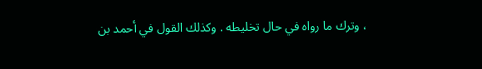، وترك ما رواه في حال تخليطه . وكذلك القول في أحمد بن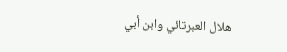هلال العبرتائي وابن أبي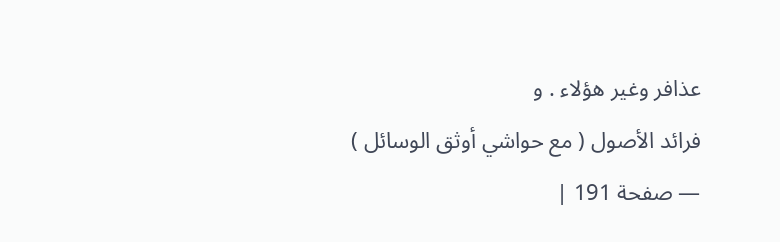عذافر وغير هؤلاء . و
فرائد الأصول ( مع حواشي أوثق الوسائل ) — صفحة 191 |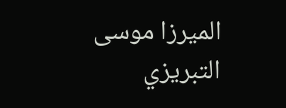الميرزا موسى التبريزي